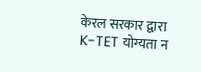केरल सरकार द्वारा K-TET योग्यता न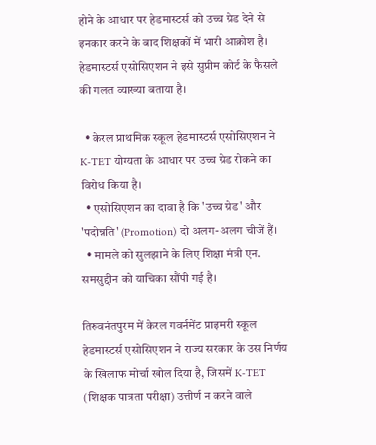होने के आधार पर हेडमास्टर्स को उच्च ग्रेड देने से इनकार करने के बाद शिक्षकों में भारी आक्रोश है। हेडमास्टर्स एसोसिएशन ने इसे सुप्रीम कोर्ट के फैसले की गलत व्याख्या बताया है।

  • केरल प्राथमिक स्कूल हेडमास्टर्स एसोसिएशन ने K-TET योग्यता के आधार पर उच्च ग्रेड रोकने का विरोध किया है।
  • एसोसिएशन का दावा है कि 'उच्च ग्रेड' और 'पदोन्नति' (Promotion) दो अलग-अलग चीजें हैं।
  • मामले को सुलझाने के लिए शिक्षा मंत्री एन. समसुद्दीन को याचिका सौंपी गई है।

तिरुवनंतपुरम में केरल गवर्नमेंट प्राइमरी स्कूल हेडमास्टर्स एसोसिएशन ने राज्य सरकार के उस निर्णय के खिलाफ मोर्चा खोल दिया है, जिसमें K-TET (शिक्षक पात्रता परीक्षा) उत्तीर्ण न करने वाले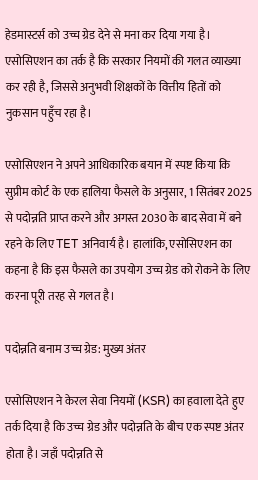हेडमास्टर्स को उच्च ग्रेड देने से मना कर दिया गया है। एसोसिएशन का तर्क है कि सरकार नियमों की गलत व्याख्या कर रही है, जिससे अनुभवी शिक्षकों के वित्तीय हितों को नुकसान पहुँच रहा है।

एसोसिएशन ने अपने आधिकारिक बयान में स्पष्ट किया कि सुप्रीम कोर्ट के एक हालिया फैसले के अनुसार, 1 सितंबर 2025 से पदोन्नति प्राप्त करने और अगस्त 2030 के बाद सेवा में बने रहने के लिए TET अनिवार्य है। हालांकि, एसोसिएशन का कहना है कि इस फैसले का उपयोग उच्च ग्रेड को रोकने के लिए करना पूरी तरह से गलत है।

पदोन्नति बनाम उच्च ग्रेड: मुख्य अंतर

एसोसिएशन ने केरल सेवा नियमों (KSR) का हवाला देते हुए तर्क दिया है कि उच्च ग्रेड और पदोन्नति के बीच एक स्पष्ट अंतर होता है। जहाँ पदोन्नति से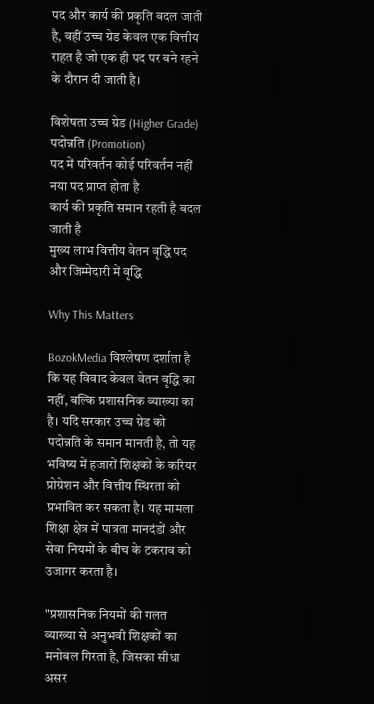पद और कार्य की प्रकृति बदल जाती है, वहीं उच्च ग्रेड केवल एक वित्तीय राहत है जो एक ही पद पर बने रहने के दौरान दी जाती है।

विशेषता उच्च ग्रेड (Higher Grade) पदोन्नति (Promotion)
पद में परिवर्तन कोई परिवर्तन नहीं नया पद प्राप्त होता है
कार्य की प्रकृति समान रहती है बदल जाती है
मुख्य लाभ वित्तीय वेतन वृद्धि पद और जिम्मेदारी में वृद्धि

Why This Matters

BozokMedia विश्लेषण दर्शाता है कि यह विवाद केवल वेतन वृद्धि का नहीं, बल्कि प्रशासनिक व्याख्या का है। यदि सरकार उच्च ग्रेड को पदोन्नति के समान मानती है, तो यह भविष्य में हजारों शिक्षकों के करियर प्रोग्रेशन और वित्तीय स्थिरता को प्रभावित कर सकता है। यह मामला शिक्षा क्षेत्र में पात्रता मानदंडों और सेवा नियमों के बीच के टकराव को उजागर करता है।

"प्रशासनिक नियमों की गलत व्याख्या से अनुभवी शिक्षकों का मनोबल गिरता है, जिसका सीधा असर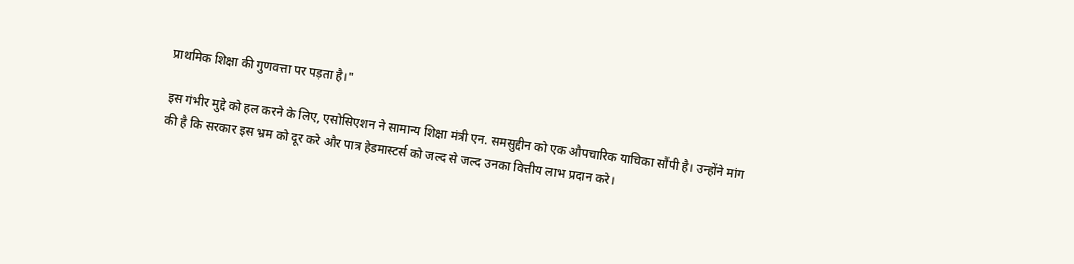प्राथमिक शिक्षा की गुणवत्ता पर पड़ता है।"

इस गंभीर मुद्दे को हल करने के लिए, एसोसिएशन ने सामान्य शिक्षा मंत्री एन. समसुद्दीन को एक औपचारिक याचिका सौंपी है। उन्होंने मांग की है कि सरकार इस भ्रम को दूर करे और पात्र हेडमास्टर्स को जल्द से जल्द उनका वित्तीय लाभ प्रदान करे।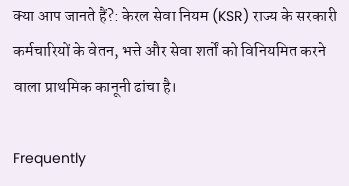क्या आप जानते हैं?: केरल सेवा नियम (KSR) राज्य के सरकारी कर्मचारियों के वेतन, भत्ते और सेवा शर्तों को विनियमित करने वाला प्राथमिक कानूनी ढांचा है।

Frequently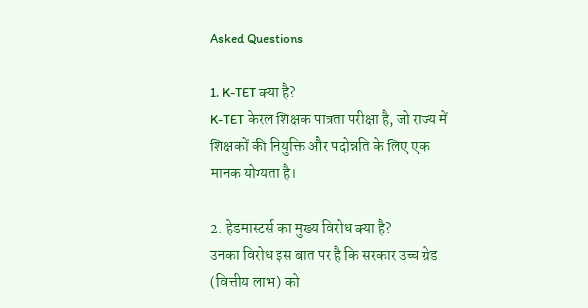Asked Questions

1. K-TET क्या है?
K-TET केरल शिक्षक पात्रता परीक्षा है, जो राज्य में शिक्षकों की नियुक्ति और पदोन्नति के लिए एक मानक योग्यता है।

2. हेडमास्टर्स का मुख्य विरोध क्या है?
उनका विरोध इस बात पर है कि सरकार उच्च ग्रेड (वित्तीय लाभ) को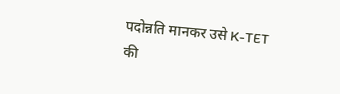पदोन्नति मानकर उसे K-TET की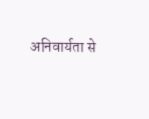अनिवार्यता से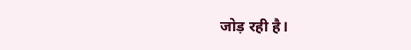जोड़ रही है।